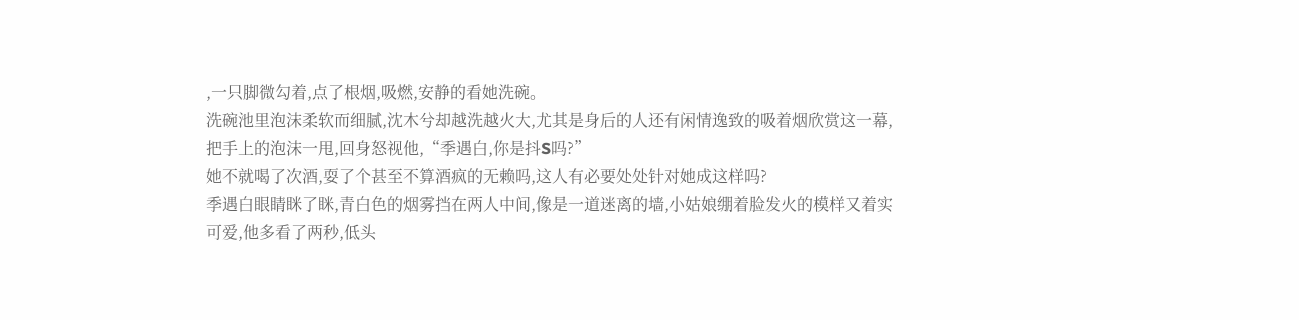,一只脚微勾着,点了根烟,吸燃,安静的看她洗碗。
洗碗池里泡沫柔软而细腻,沈木兮却越洗越火大,尤其是身后的人还有闲情逸致的吸着烟欣赏这一幕,把手上的泡沫一甩,回身怒视他,“季遇白,你是抖S吗?”
她不就喝了次酒,耍了个甚至不算酒疯的无赖吗,这人有必要处处针对她成这样吗?
季遇白眼睛眯了眯,青白色的烟雾挡在两人中间,像是一道迷离的墙,小姑娘绷着脸发火的模样又着实可爱,他多看了两秒,低头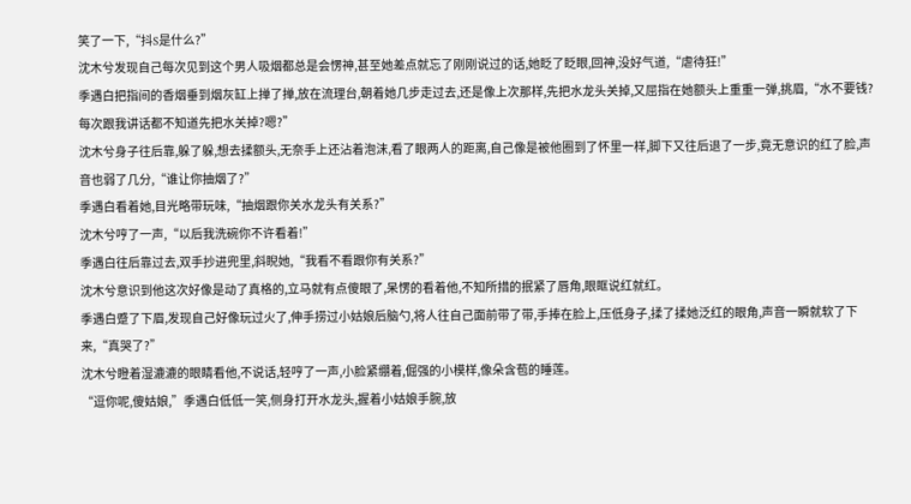笑了一下,“抖S是什么?”
沈木兮发现自己每次见到这个男人吸烟都总是会愣神,甚至她差点就忘了刚刚说过的话,她眨了眨眼,回神,没好气道,“虐待狂!”
季遇白把指间的香烟垂到烟灰缸上掸了掸,放在流理台,朝着她几步走过去,还是像上次那样,先把水龙头关掉,又屈指在她额头上重重一弹,挑眉,“水不要钱?每次跟我讲话都不知道先把水关掉?嗯?”
沈木兮身子往后靠,躲了躲,想去揉额头,无奈手上还沾着泡沫,看了眼两人的距离,自己像是被他圈到了怀里一样,脚下又往后退了一步,竟无意识的红了脸,声音也弱了几分,“谁让你抽烟了?”
季遇白看着她,目光略带玩味,“抽烟跟你关水龙头有关系?”
沈木兮哼了一声,“以后我洗碗你不许看着!”
季遇白往后靠过去,双手抄进兜里,斜睨她,“我看不看跟你有关系?”
沈木兮意识到他这次好像是动了真格的,立马就有点傻眼了,呆愣的看着他,不知所措的抿紧了唇角,眼眶说红就红。
季遇白蹙了下眉,发现自己好像玩过火了,伸手捞过小姑娘后脑勺,将人往自己面前带了带,手捧在脸上,压低身子,揉了揉她泛红的眼角,声音一瞬就软了下来,“真哭了?”
沈木兮瞪着湿漉漉的眼睛看他,不说话,轻哼了一声,小脸紧绷着,倔强的小模样,像朵含苞的睡莲。
“逗你呢,傻姑娘,”季遇白低低一笑,侧身打开水龙头,握着小姑娘手腕,放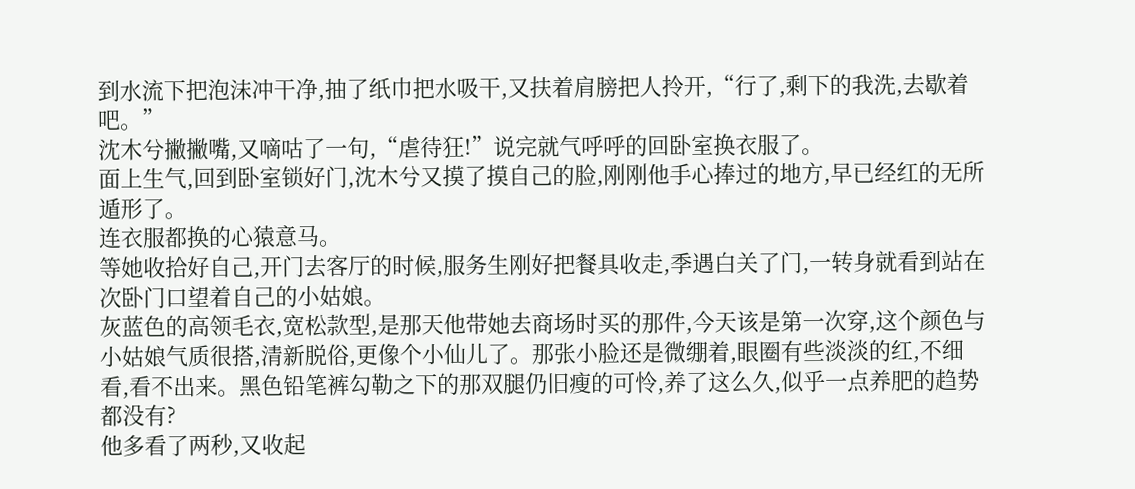到水流下把泡沫冲干净,抽了纸巾把水吸干,又扶着肩膀把人拎开,“行了,剩下的我洗,去歇着吧。”
沈木兮撇撇嘴,又嘀咕了一句,“虐待狂!”说完就气呼呼的回卧室换衣服了。
面上生气,回到卧室锁好门,沈木兮又摸了摸自己的脸,刚刚他手心捧过的地方,早已经红的无所遁形了。
连衣服都换的心猿意马。
等她收拾好自己,开门去客厅的时候,服务生刚好把餐具收走,季遇白关了门,一转身就看到站在次卧门口望着自己的小姑娘。
灰蓝色的高领毛衣,宽松款型,是那天他带她去商场时买的那件,今天该是第一次穿,这个颜色与小姑娘气质很搭,清新脱俗,更像个小仙儿了。那张小脸还是微绷着,眼圈有些淡淡的红,不细看,看不出来。黑色铅笔裤勾勒之下的那双腿仍旧瘦的可怜,养了这么久,似乎一点养肥的趋势都没有?
他多看了两秒,又收起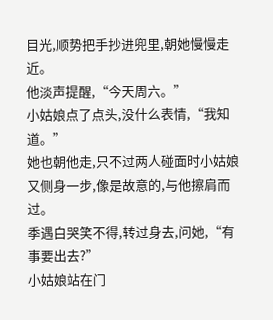目光,顺势把手抄进兜里,朝她慢慢走近。
他淡声提醒,“今天周六。”
小姑娘点了点头,没什么表情,“我知道。”
她也朝他走,只不过两人碰面时小姑娘又侧身一步,像是故意的,与他擦肩而过。
季遇白哭笑不得,转过身去,问她,“有事要出去?”
小姑娘站在门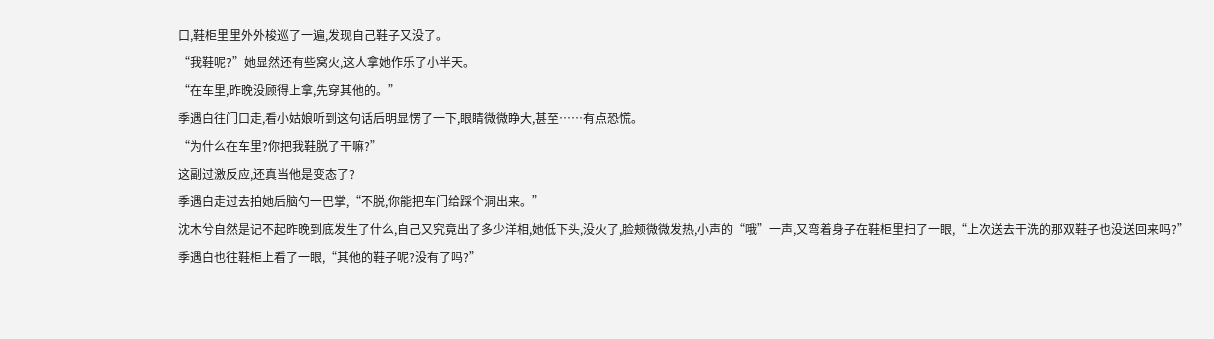口,鞋柜里里外外梭巡了一遍,发现自己鞋子又没了。
“我鞋呢?”她显然还有些窝火,这人拿她作乐了小半天。
“在车里,昨晚没顾得上拿,先穿其他的。”
季遇白往门口走,看小姑娘听到这句话后明显愣了一下,眼睛微微睁大,甚至……有点恐慌。
“为什么在车里?你把我鞋脱了干嘛?”
这副过激反应,还真当他是变态了?
季遇白走过去拍她后脑勺一巴掌,“不脱,你能把车门给踩个洞出来。”
沈木兮自然是记不起昨晚到底发生了什么,自己又究竟出了多少洋相,她低下头,没火了,脸颊微微发热,小声的“哦”一声,又弯着身子在鞋柜里扫了一眼,“上次送去干洗的那双鞋子也没送回来吗?”
季遇白也往鞋柜上看了一眼,“其他的鞋子呢?没有了吗?”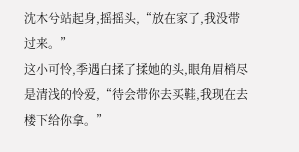沈木兮站起身,摇摇头,“放在家了,我没带过来。”
这小可怜,季遇白揉了揉她的头,眼角眉梢尽是清浅的怜爱,“待会带你去买鞋,我现在去楼下给你拿。”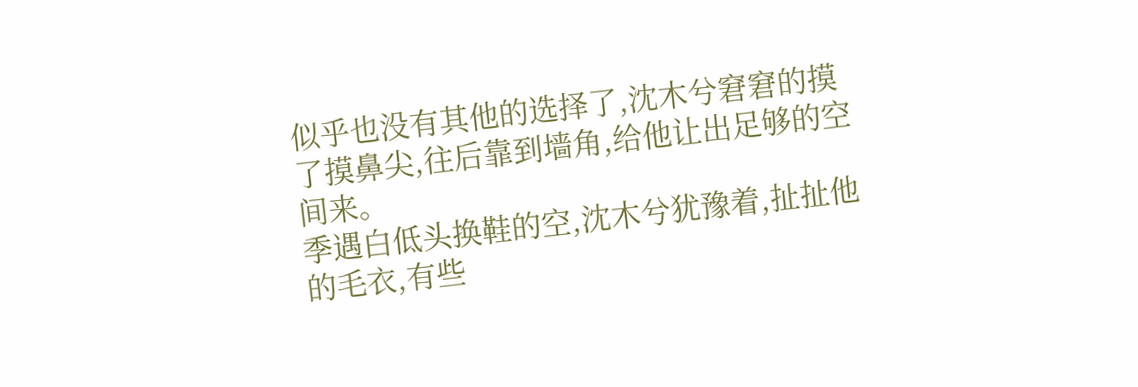似乎也没有其他的选择了,沈木兮窘窘的摸了摸鼻尖,往后靠到墙角,给他让出足够的空间来。
季遇白低头换鞋的空,沈木兮犹豫着,扯扯他的毛衣,有些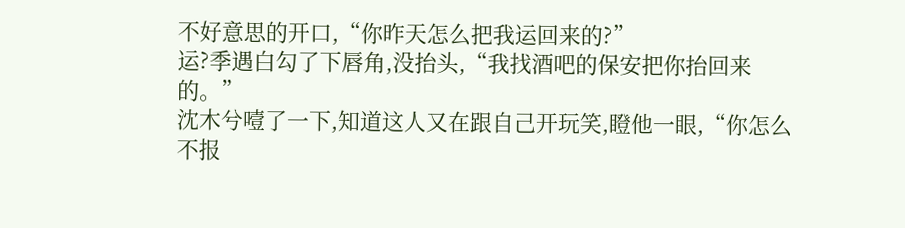不好意思的开口,“你昨天怎么把我运回来的?”
运?季遇白勾了下唇角,没抬头,“我找酒吧的保安把你抬回来的。”
沈木兮噎了一下,知道这人又在跟自己开玩笑,瞪他一眼,“你怎么不报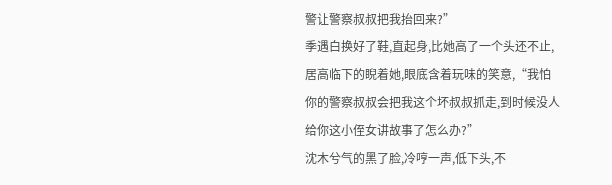警让警察叔叔把我抬回来?”
季遇白换好了鞋,直起身,比她高了一个头还不止,居高临下的睨着她,眼底含着玩味的笑意,“我怕你的警察叔叔会把我这个坏叔叔抓走,到时候没人给你这小侄女讲故事了怎么办?”
沈木兮气的黑了脸,冷哼一声,低下头,不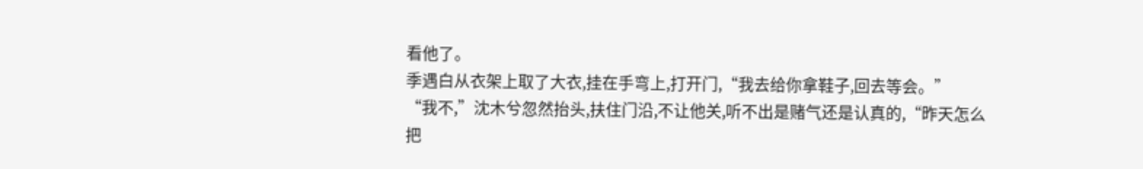看他了。
季遇白从衣架上取了大衣,挂在手弯上,打开门,“我去给你拿鞋子,回去等会。”
“我不,”沈木兮忽然抬头,扶住门沿,不让他关,听不出是赌气还是认真的,“昨天怎么把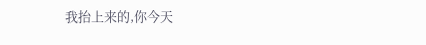我抬上来的,你今天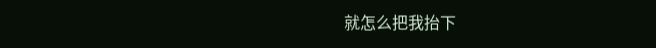就怎么把我抬下